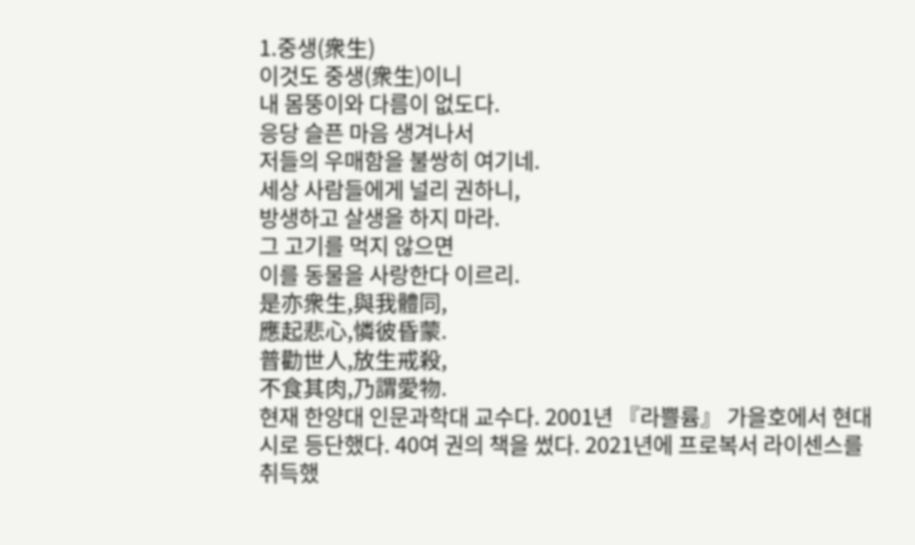1.중생(衆生)
이것도 중생(衆生)이니
내 몸뚱이와 다름이 없도다.
응당 슬픈 마음 생겨나서
저들의 우매함을 불쌍히 여기네.
세상 사람들에게 널리 권하니,
방생하고 살생을 하지 마라.
그 고기를 먹지 않으면
이를 동물을 사랑한다 이르리.
是亦衆生,與我體同,
應起悲心,憐彼昏蒙.
普勸世人,放生戒殺,
不食其肉,乃謂愛物.
현재 한양대 인문과학대 교수다. 2001년 『라쁠륨』 가을호에서 현대시로 등단했다. 40여 권의 책을 썼다. 2021년에 프로복서 라이센스를 취득했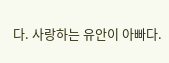다. 사랑하는 유안이 아빠다.